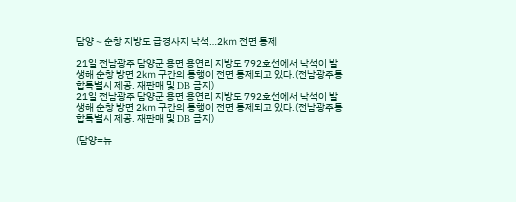담양∼순창 지방도 급경사지 낙석…2㎞ 전면 통제

21일 전남광주 담양군 용면 용연리 지방도 792호선에서 낙석이 발생해 순창 방면 2㎞ 구간의 통행이 전면 통제되고 있다.(전남광주통합특별시 제공. 재판매 및 DB 금지)
21일 전남광주 담양군 용면 용연리 지방도 792호선에서 낙석이 발생해 순창 방면 2㎞ 구간의 통행이 전면 통제되고 있다.(전남광주통합특별시 제공. 재판매 및 DB 금지)

(담양=뉴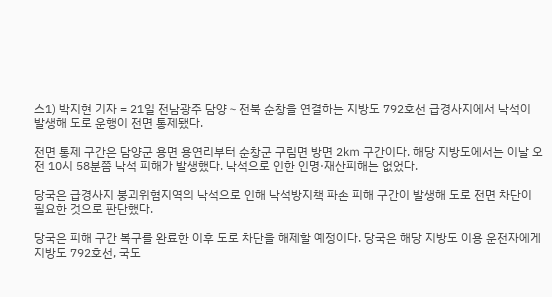스1) 박지현 기자 = 21일 전남광주 담양∼전북 순창을 연결하는 지방도 792호선 급경사지에서 낙석이 발생해 도로 운행이 전면 통제됐다.

전면 통제 구간은 담양군 용면 용연리부터 순창군 구림면 방면 2㎞ 구간이다. 해당 지방도에서는 이날 오전 10시 58분쯤 낙석 피해가 발생했다. 낙석으로 인한 인명·재산피해는 없었다.

당국은 급경사지 붕괴위혐지역의 낙석으로 인해 낙석방지책 파손 피해 구간이 발생해 도로 전면 차단이 필요한 것으로 판단했다.

당국은 피해 구간 복구를 완료한 이후 도로 차단을 해제할 예정이다. 당국은 해당 지방도 이용 운전자에게 지방도 792호선, 국도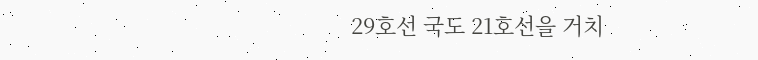29호선 국도 21호선을 거치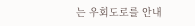는 우회도로를 안내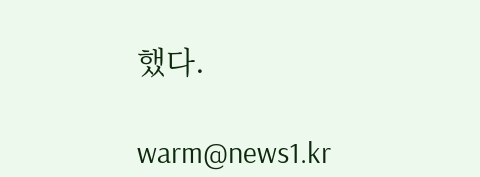했다.

warm@news1.kr